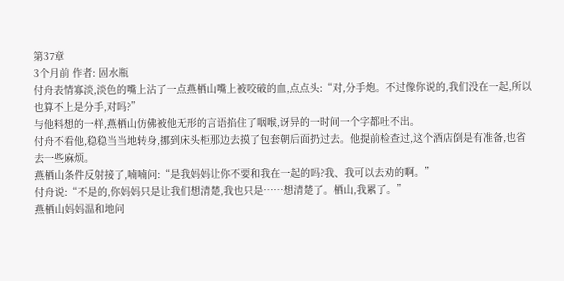第37章
3个月前 作者: 固水瓶
付舟表情寡淡,淡色的嘴上沾了一点燕栖山嘴上被咬破的血,点点头:“对,分手炮。不过像你说的,我们没在一起,所以也算不上是分手,对吗?”
与他料想的一样,燕栖山仿佛被他无形的言语掐住了咽喉,讶异的一时间一个字都吐不出。
付舟不看他,稳稳当当地转身,挪到床头柜那边去摸了包套朝后面扔过去。他提前检查过,这个酒店倒是有准备,也省去一些麻烦。
燕栖山条件反射接了,喃喃问:“是我妈妈让你不要和我在一起的吗?我、我可以去劝的啊。”
付舟说:“不是的,你妈妈只是让我们想清楚,我也只是……想清楚了。栖山,我累了。”
燕栖山妈妈温和地问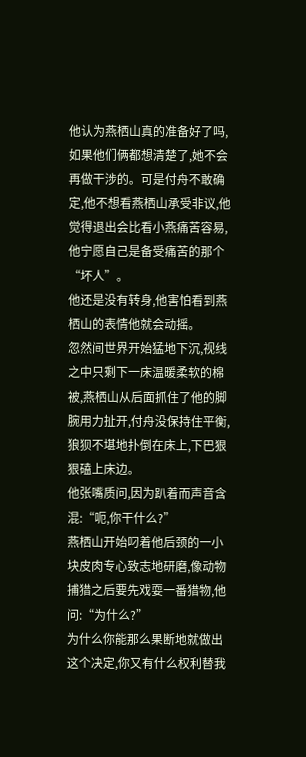他认为燕栖山真的准备好了吗,如果他们俩都想清楚了,她不会再做干涉的。可是付舟不敢确定,他不想看燕栖山承受非议,他觉得退出会比看小燕痛苦容易,他宁愿自己是备受痛苦的那个“坏人”。
他还是没有转身,他害怕看到燕栖山的表情他就会动摇。
忽然间世界开始猛地下沉,视线之中只剩下一床温暖柔软的棉被,燕栖山从后面抓住了他的脚腕用力扯开,付舟没保持住平衡,狼狈不堪地扑倒在床上,下巴狠狠磕上床边。
他张嘴质问,因为趴着而声音含混:“呃,你干什么?”
燕栖山开始叼着他后颈的一小块皮肉专心致志地研磨,像动物捕猎之后要先戏耍一番猎物,他问:“为什么?”
为什么你能那么果断地就做出这个决定,你又有什么权利替我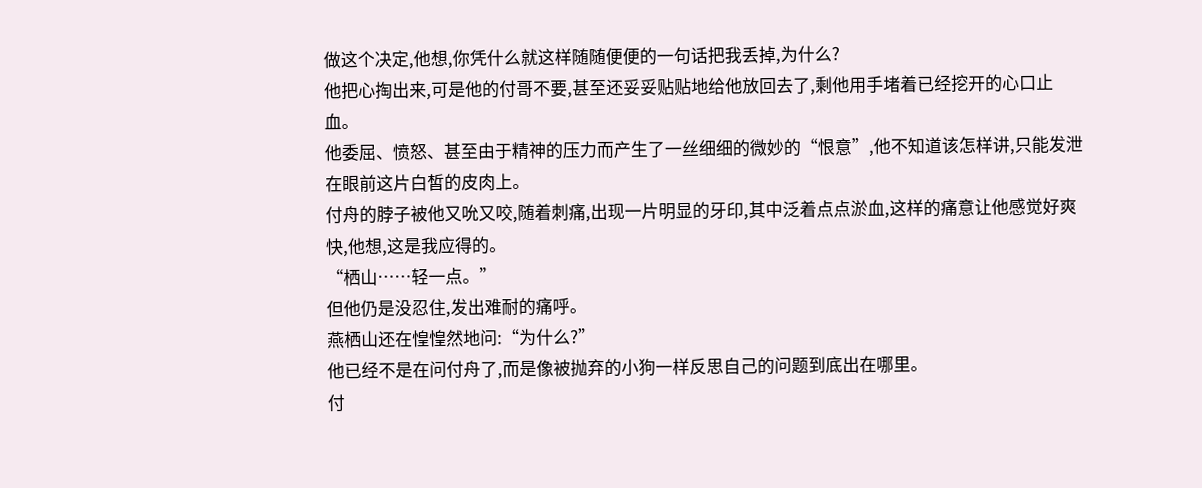做这个决定,他想,你凭什么就这样随随便便的一句话把我丢掉,为什么?
他把心掏出来,可是他的付哥不要,甚至还妥妥贴贴地给他放回去了,剩他用手堵着已经挖开的心口止血。
他委屈、愤怒、甚至由于精神的压力而产生了一丝细细的微妙的“恨意”,他不知道该怎样讲,只能发泄在眼前这片白皙的皮肉上。
付舟的脖子被他又吮又咬,随着刺痛,出现一片明显的牙印,其中泛着点点淤血,这样的痛意让他感觉好爽快,他想,这是我应得的。
“栖山……轻一点。”
但他仍是没忍住,发出难耐的痛呼。
燕栖山还在惶惶然地问:“为什么?”
他已经不是在问付舟了,而是像被抛弃的小狗一样反思自己的问题到底出在哪里。
付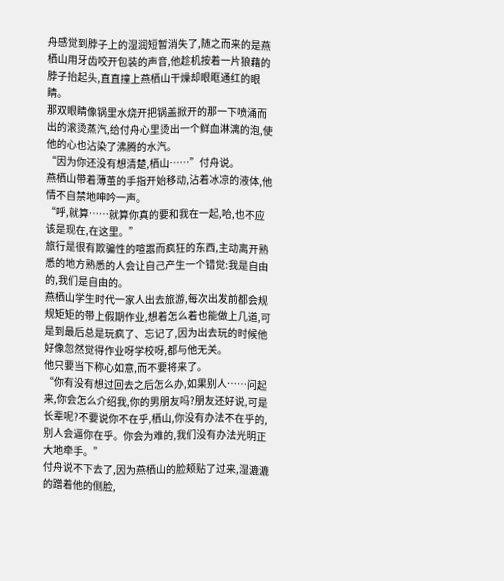舟感觉到脖子上的湿润短暂消失了,随之而来的是燕栖山用牙齿咬开包装的声音,他趁机按着一片狼藉的脖子抬起头,直直撞上燕栖山干燥却眼眶通红的眼睛。
那双眼睛像锅里水烧开把锅盖掀开的那一下喷涌而出的滚烫蒸汽,给付舟心里烫出一个鲜血淋漓的泡,使他的心也沾染了沸腾的水汽。
“因为你还没有想清楚,栖山……”付舟说。
燕栖山带着薄茧的手指开始移动,沾着冰凉的液体,他情不自禁地呻吟一声。
“呼,就算……就算你真的要和我在一起,哈,也不应该是现在,在这里。”
旅行是很有欺骗性的喧嚣而疯狂的东西,主动离开熟悉的地方熟悉的人会让自己产生一个错觉:我是自由的,我们是自由的。
燕栖山学生时代一家人出去旅游,每次出发前都会规规矩矩的带上假期作业,想着怎么着也能做上几道,可是到最后总是玩疯了、忘记了,因为出去玩的时候他好像忽然觉得作业呀学校呀,都与他无关。
他只要当下称心如意,而不要将来了。
“你有没有想过回去之后怎么办,如果别人……问起来,你会怎么介绍我,你的男朋友吗?朋友还好说,可是长辈呢?不要说你不在乎,栖山,你没有办法不在乎的,别人会逼你在乎。你会为难的,我们没有办法光明正大地牵手。”
付舟说不下去了,因为燕栖山的脸颊贴了过来,湿漉漉的蹭着他的侧脸,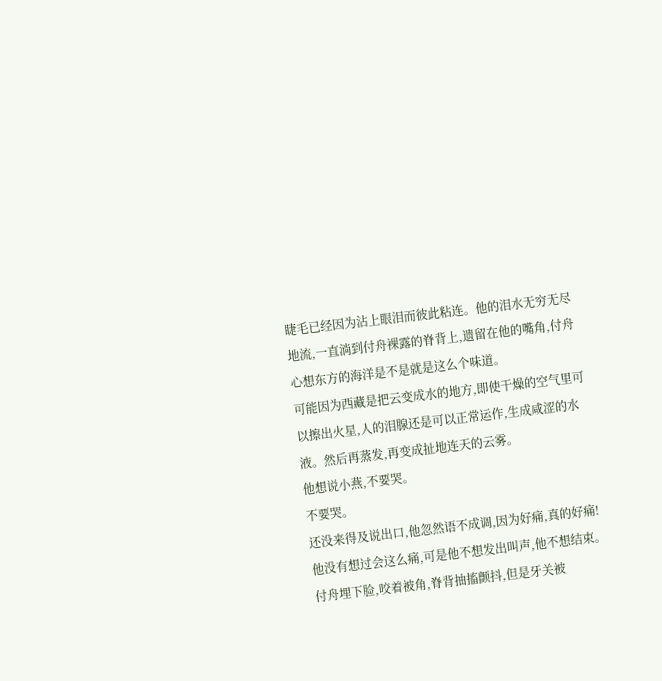睫毛已经因为沾上眼泪而彼此粘连。他的泪水无穷无尽地流,一直淌到付舟裸露的脊背上,遗留在他的嘴角,付舟心想东方的海洋是不是就是这么个味道。
可能因为西藏是把云变成水的地方,即使干燥的空气里可以擦出火星,人的泪腺还是可以正常运作,生成咸涩的水液。然后再蒸发,再变成扯地连天的云雾。
他想说小燕,不要哭。
不要哭。
还没来得及说出口,他忽然语不成调,因为好痛,真的好痛!
他没有想过会这么痛,可是他不想发出叫声,他不想结束。
付舟埋下脸,咬着被角,脊背抽搐颤抖,但是牙关被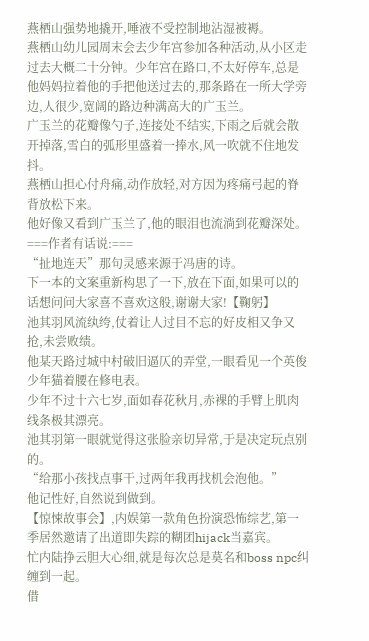燕栖山强势地撬开,唾液不受控制地沾湿被褥。
燕栖山幼儿园周末会去少年宫参加各种活动,从小区走过去大概二十分钟。少年宫在路口,不太好停车,总是他妈妈拉着他的手把他送过去的,那条路在一所大学旁边,人很少,宽阔的路边种满高大的广玉兰。
广玉兰的花瓣像勺子,连接处不结实,下雨之后就会散开掉落,雪白的弧形里盛着一捧水,风一吹就不住地发抖。
燕栖山担心付舟痛,动作放轻,对方因为疼痛弓起的脊背放松下来。
他好像又看到广玉兰了,他的眼泪也流淌到花瓣深处。
===作者有话说:===
“扯地连天”那句灵感来源于冯唐的诗。
下一本的文案重新构思了一下,放在下面,如果可以的话想问问大家喜不喜欢这般,谢谢大家!【鞠躬】
池其羽风流纨绔,仗着让人过目不忘的好皮相又争又抢,未尝败绩。
他某天路过城中村破旧逼仄的弄堂,一眼看见一个英俊少年猫着腰在修电表。
少年不过十六七岁,面如春花秋月,赤裸的手臂上肌肉线条极其漂亮。
池其羽第一眼就觉得这张脸亲切异常,于是决定玩点别的。
“给那小孩找点事干,过两年我再找机会泡他。”
他记性好,自然说到做到。
【惊悚故事会】,内娱第一款角色扮演恐怖综艺,第一季居然邀请了出道即失踪的糊团hijack当嘉宾。
忙内陆挣云胆大心细,就是每次总是莫名和boss npc纠缠到一起。
借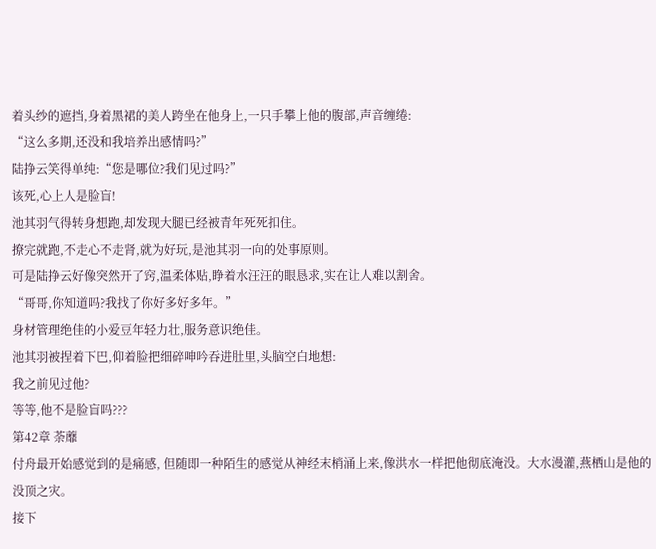着头纱的遮挡,身着黑裙的美人跨坐在他身上,一只手攀上他的腹部,声音缠绻:
“这么多期,还没和我培养出感情吗?”
陆挣云笑得单纯:“您是哪位?我们见过吗?”
该死,心上人是脸盲!
池其羽气得转身想跑,却发现大腿已经被青年死死扣住。
撩完就跑,不走心不走肾,就为好玩,是池其羽一向的处事原则。
可是陆挣云好像突然开了窍,温柔体贴,睁着水汪汪的眼恳求,实在让人难以割舍。
“哥哥,你知道吗?我找了你好多好多年。”
身材管理绝佳的小爱豆年轻力壮,服务意识绝佳。
池其羽被捏着下巴,仰着脸把细碎呻吟吞进肚里,头脑空白地想:
我之前见过他?
等等,他不是脸盲吗???
第42章 荼蘼
付舟最开始感觉到的是痛感, 但随即一种陌生的感觉从神经末梢涌上来,像洪水一样把他彻底淹没。大水漫灌,燕栖山是他的没顶之灾。
接下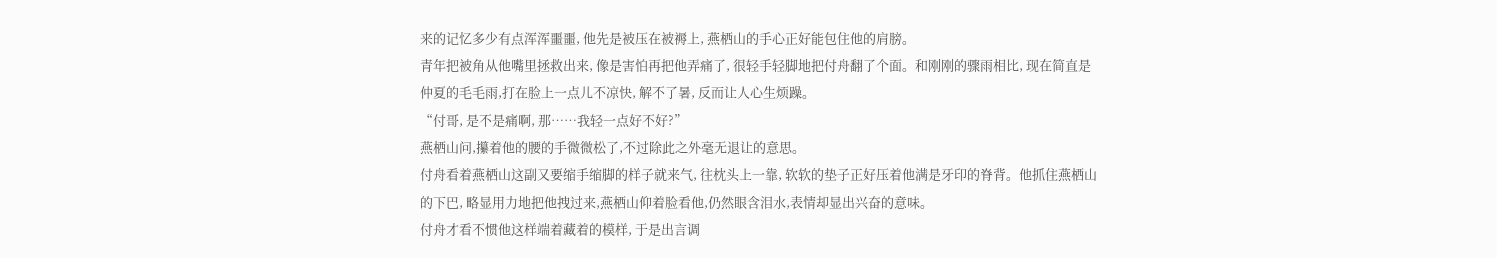来的记忆多少有点浑浑噩噩, 他先是被压在被褥上, 燕栖山的手心正好能包住他的肩膀。
青年把被角从他嘴里拯救出来, 像是害怕再把他弄痛了, 很轻手轻脚地把付舟翻了个面。和刚刚的骤雨相比, 现在简直是仲夏的毛毛雨,打在脸上一点儿不凉快, 解不了暑, 反而让人心生烦躁。
“付哥, 是不是痛啊, 那……我轻一点好不好?”
燕栖山问,攥着他的腰的手微微松了,不过除此之外毫无退让的意思。
付舟看着燕栖山这副又要缩手缩脚的样子就来气, 往枕头上一靠, 软软的垫子正好压着他满是牙印的脊背。他抓住燕栖山的下巴, 略显用力地把他拽过来,燕栖山仰着脸看他,仍然眼含泪水,表情却显出兴奋的意味。
付舟才看不惯他这样端着藏着的模样, 于是出言调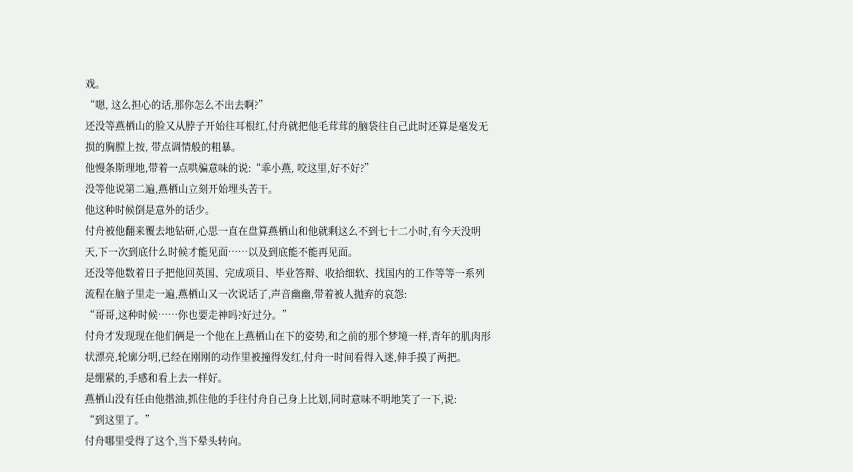戏。
“嗯, 这么担心的话,那你怎么不出去啊?”
还没等燕栖山的脸又从脖子开始往耳根红,付舟就把他毛茸茸的脑袋往自己此时还算是毫发无损的胸膛上按, 带点调情般的粗暴。
他慢条斯理地,带着一点哄骗意味的说:“乖小燕, 咬这里,好不好?”
没等他说第二遍,燕栖山立刻开始埋头苦干。
他这种时候倒是意外的话少。
付舟被他翻来覆去地钻研,心思一直在盘算燕栖山和他就剩这么不到七十二小时,有今天没明天,下一次到底什么时候才能见面……以及到底能不能再见面。
还没等他数着日子把他回英国、完成项目、毕业答辩、收拾细软、找国内的工作等等一系列流程在脑子里走一遍,燕栖山又一次说话了,声音幽幽,带着被人抛弃的哀怨:
“哥哥,这种时候……你也要走神吗?好过分。”
付舟才发现现在他们俩是一个他在上燕栖山在下的姿势,和之前的那个梦境一样,青年的肌肉形状漂亮,轮廓分明,已经在刚刚的动作里被撞得发红,付舟一时间看得入迷,伸手摸了两把。
是绷紧的,手感和看上去一样好。
燕栖山没有任由他揩油,抓住他的手往付舟自己身上比划,同时意味不明地笑了一下,说:
“到这里了。”
付舟哪里受得了这个,当下晕头转向。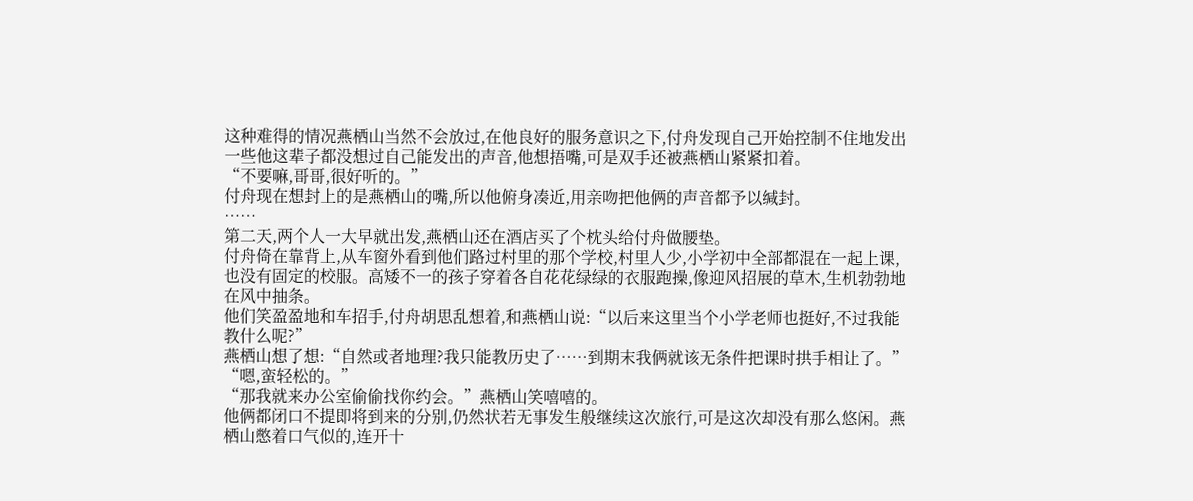这种难得的情况燕栖山当然不会放过,在他良好的服务意识之下,付舟发现自己开始控制不住地发出一些他这辈子都没想过自己能发出的声音,他想捂嘴,可是双手还被燕栖山紧紧扣着。
“不要嘛,哥哥,很好听的。”
付舟现在想封上的是燕栖山的嘴,所以他俯身凑近,用亲吻把他俩的声音都予以缄封。
……
第二天,两个人一大早就出发,燕栖山还在酒店买了个枕头给付舟做腰垫。
付舟倚在靠背上,从车窗外看到他们路过村里的那个学校,村里人少,小学初中全部都混在一起上课,也没有固定的校服。高矮不一的孩子穿着各自花花绿绿的衣服跑操,像迎风招展的草木,生机勃勃地在风中抽条。
他们笑盈盈地和车招手,付舟胡思乱想着,和燕栖山说:“以后来这里当个小学老师也挺好,不过我能教什么呢?”
燕栖山想了想:“自然或者地理?我只能教历史了……到期末我俩就该无条件把课时拱手相让了。”
“嗯,蛮轻松的。”
“那我就来办公室偷偷找你约会。”燕栖山笑嘻嘻的。
他俩都闭口不提即将到来的分别,仍然状若无事发生般继续这次旅行,可是这次却没有那么悠闲。燕栖山憋着口气似的,连开十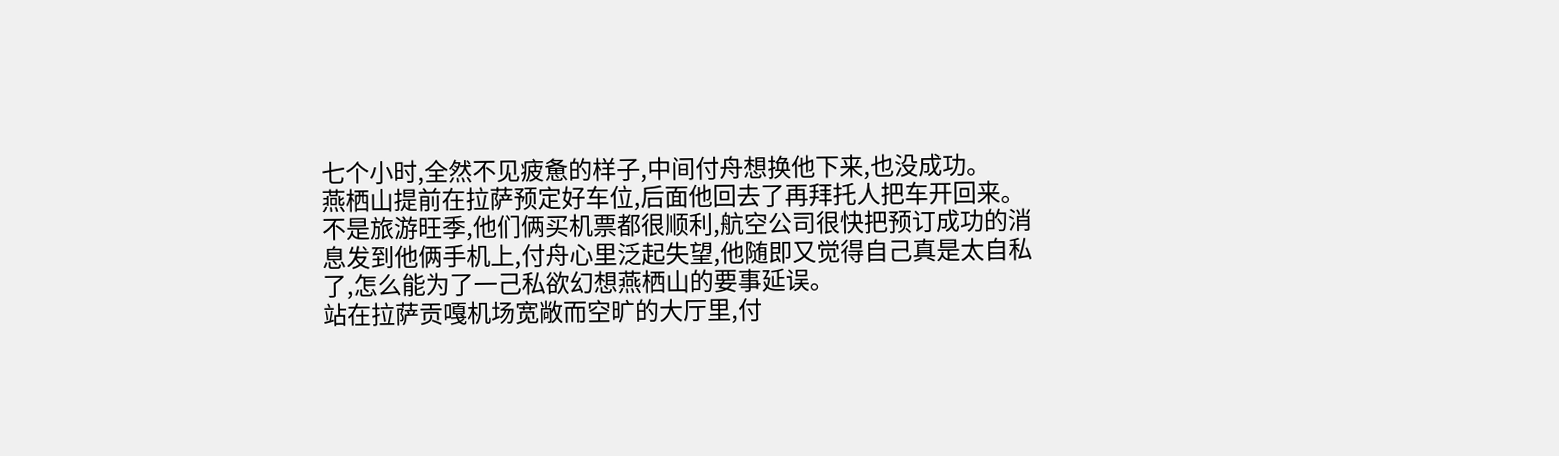七个小时,全然不见疲惫的样子,中间付舟想换他下来,也没成功。
燕栖山提前在拉萨预定好车位,后面他回去了再拜托人把车开回来。
不是旅游旺季,他们俩买机票都很顺利,航空公司很快把预订成功的消息发到他俩手机上,付舟心里泛起失望,他随即又觉得自己真是太自私了,怎么能为了一己私欲幻想燕栖山的要事延误。
站在拉萨贡嘎机场宽敞而空旷的大厅里,付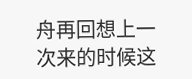舟再回想上一次来的时候这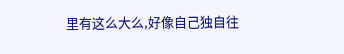里有这么大么,好像自己独自往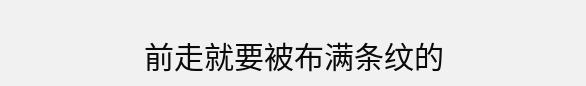前走就要被布满条纹的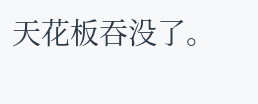天花板吞没了。